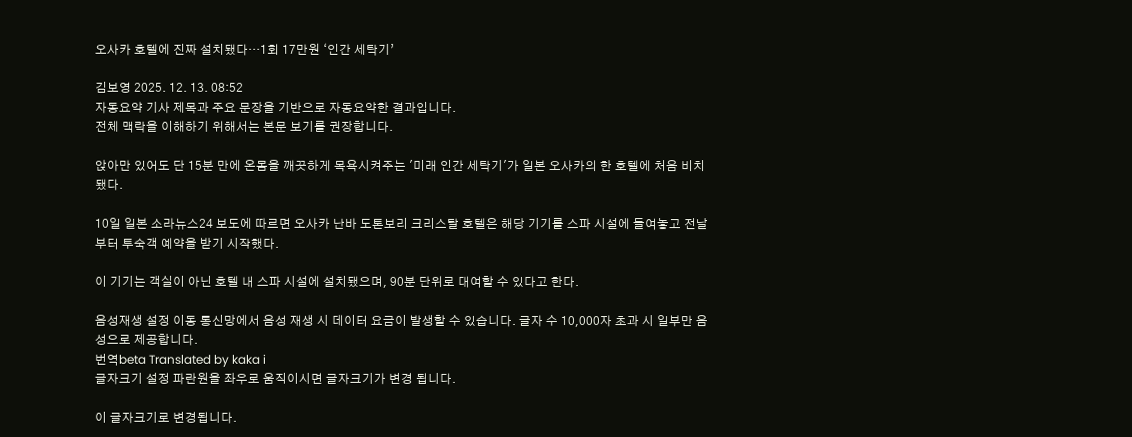오사카 호텔에 진짜 설치됐다…1회 17만원 ‘인간 세탁기’

김보영 2025. 12. 13. 08:52
자동요약 기사 제목과 주요 문장을 기반으로 자동요약한 결과입니다.
전체 맥락을 이해하기 위해서는 본문 보기를 권장합니다.

앉아만 있어도 단 15분 만에 온몸을 깨끗하게 목욕시켜주는 '미래 인간 세탁기'가 일본 오사카의 한 호텔에 처음 비치됐다.

10일 일본 소라뉴스24 보도에 따르면 오사카 난바 도톤보리 크리스탈 호텔은 해당 기기를 스파 시설에 들여놓고 전날부터 투숙객 예약을 받기 시작했다.

이 기기는 객실이 아닌 호텔 내 스파 시설에 설치됐으며, 90분 단위로 대여할 수 있다고 한다.

음성재생 설정 이동 통신망에서 음성 재생 시 데이터 요금이 발생할 수 있습니다. 글자 수 10,000자 초과 시 일부만 음성으로 제공합니다.
번역beta Translated by kaka i
글자크기 설정 파란원을 좌우로 움직이시면 글자크기가 변경 됩니다.

이 글자크기로 변경됩니다.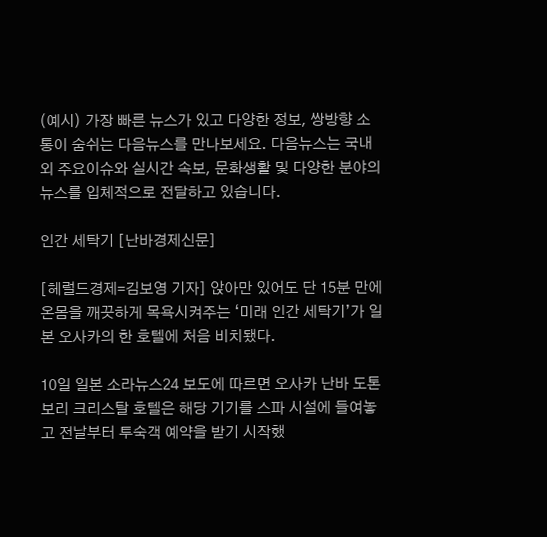(예시) 가장 빠른 뉴스가 있고 다양한 정보, 쌍방향 소통이 숨쉬는 다음뉴스를 만나보세요. 다음뉴스는 국내외 주요이슈와 실시간 속보, 문화생활 및 다양한 분야의 뉴스를 입체적으로 전달하고 있습니다.

인간 세탁기 [난바경제신문]

[헤럴드경제=김보영 기자] 앉아만 있어도 단 15분 만에 온몸을 깨끗하게 목욕시켜주는 ‘미래 인간 세탁기’가 일본 오사카의 한 호텔에 처음 비치됐다.

10일 일본 소라뉴스24 보도에 따르면 오사카 난바 도톤보리 크리스탈 호텔은 해당 기기를 스파 시설에 들여놓고 전날부터 투숙객 예약을 받기 시작했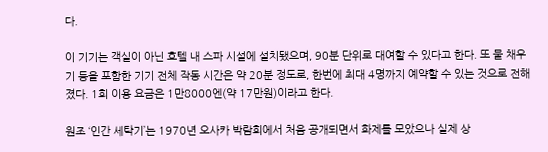다.

이 기기는 객실이 아닌 호텔 내 스파 시설에 설치됐으며, 90분 단위로 대여할 수 있다고 한다. 또 물 채우기 등을 포함한 기기 전체 작동 시간은 약 20분 정도로, 한번에 최대 4명까지 예약할 수 있는 것으로 전해졌다. 1회 이용 요금은 1만8000엔(약 17만원)이라고 한다.

원조 ‘인간 세탁기’는 1970년 오사카 박람회에서 처음 공개되면서 화제를 모았으나 실제 상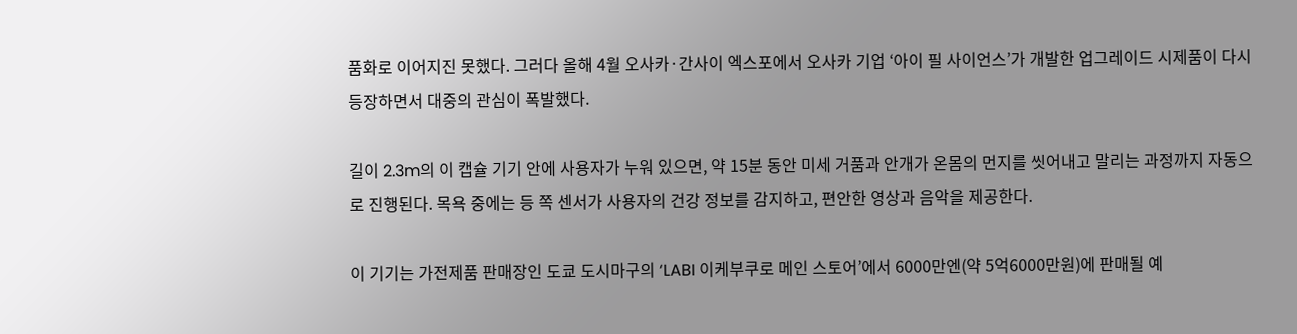품화로 이어지진 못했다. 그러다 올해 4월 오사카·간사이 엑스포에서 오사카 기업 ‘아이 필 사이언스’가 개발한 업그레이드 시제품이 다시 등장하면서 대중의 관심이 폭발했다.

길이 2.3m의 이 캡슐 기기 안에 사용자가 누워 있으면, 약 15분 동안 미세 거품과 안개가 온몸의 먼지를 씻어내고 말리는 과정까지 자동으로 진행된다. 목욕 중에는 등 쪽 센서가 사용자의 건강 정보를 감지하고, 편안한 영상과 음악을 제공한다.

이 기기는 가전제품 판매장인 도쿄 도시마구의 ‘LABI 이케부쿠로 메인 스토어’에서 6000만엔(약 5억6000만원)에 판매될 예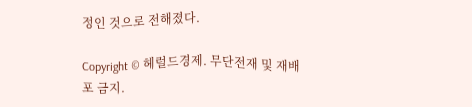정인 것으로 전해졌다.

Copyright © 헤럴드경제. 무단전재 및 재배포 금지.